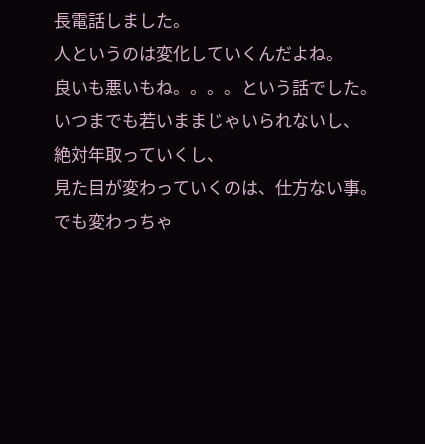長電話しました。
人というのは変化していくんだよね。
良いも悪いもね。。。。という話でした。
いつまでも若いままじゃいられないし、
絶対年取っていくし、
見た目が変わっていくのは、仕方ない事。
でも変わっちゃ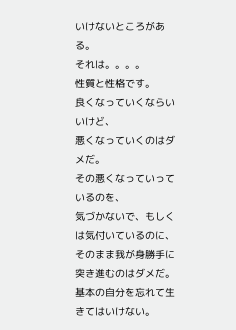いけないところがある。
それは。。。。
性質と性格です。
良くなっていくならいいけど、
悪くなっていくのはダメだ。
その悪くなっていっているのを、
気づかないで、もしくは気付いているのに、
そのまま我が身勝手に突き進むのはダメだ。
基本の自分を忘れて生きてはいけない。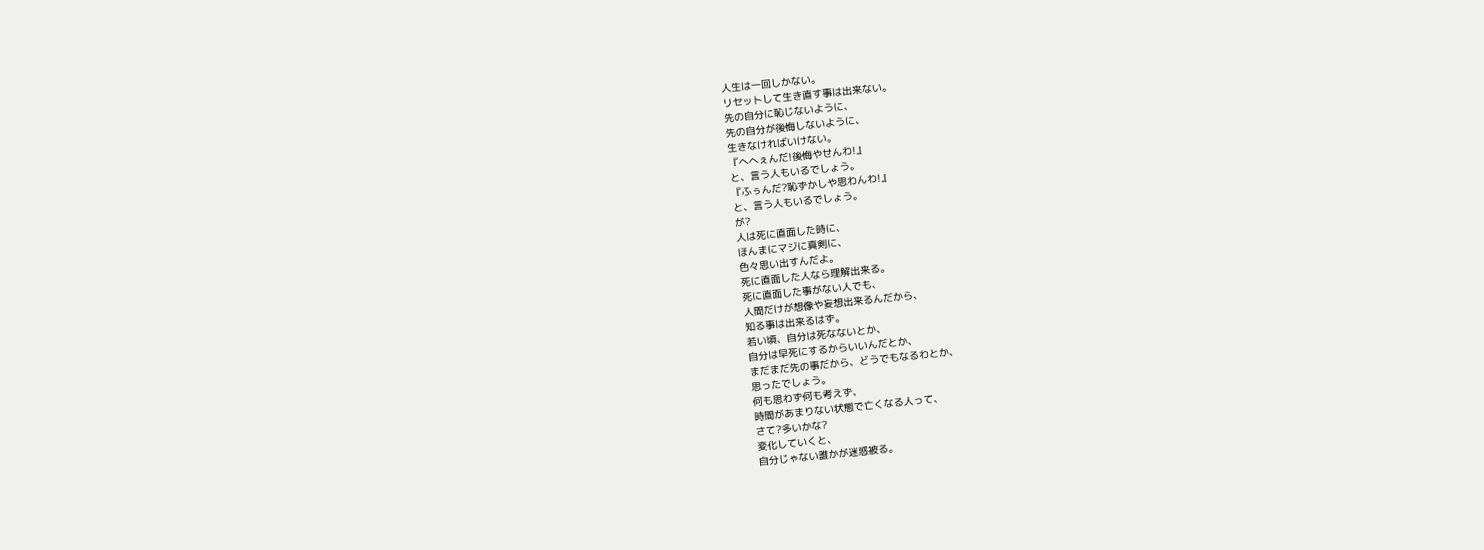人生は一回しかない。
リセットして生き直す事は出来ない。
先の自分に恥じないように、
先の自分が後悔しないように、
生きなければいけない。
『へへぇんだ!後悔やせんわ!』
と、言う人もいるでしょう。
『ふぅんだ?恥ずかしや思わんわ!』
と、言う人もいるでしょう。
が?
人は死に直面した時に、
ほんまにマジに真剣に、
色々思い出すんだよ。
死に直面した人なら理解出来る。
死に直面した事がない人でも、
人間だけが想像や妄想出来るんだから、
知る事は出来るはず。
若い頃、自分は死なないとか、
自分は早死にするからいいんだとか、
まだまだ先の事だから、どうでもなるわとか、
思ったでしょう。
何も思わず何も考えず、
時間があまりない状態で亡くなる人って、
さて?多いかな?
変化していくと、
自分じゃない誰かが迷惑被る。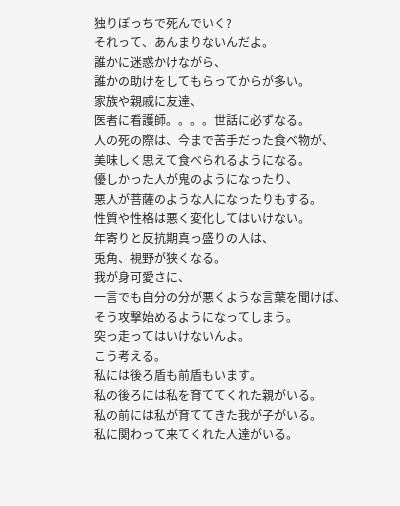独りぽっちで死んでいく?
それって、あんまりないんだよ。
誰かに迷惑かけながら、
誰かの助けをしてもらってからが多い。
家族や親戚に友達、
医者に看護師。。。。世話に必ずなる。
人の死の際は、今まで苦手だった食べ物が、
美味しく思えて食べられるようになる。
優しかった人が鬼のようになったり、
悪人が菩薩のような人になったりもする。
性質や性格は悪く変化してはいけない。
年寄りと反抗期真っ盛りの人は、
兎角、視野が狭くなる。
我が身可愛さに、
一言でも自分の分が悪くような言葉を聞けば、
そう攻撃始めるようになってしまう。
突っ走ってはいけないんよ。
こう考える。
私には後ろ盾も前盾もいます。
私の後ろには私を育ててくれた親がいる。
私の前には私が育ててきた我が子がいる。
私に関わって来てくれた人達がいる。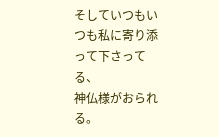そしていつもいつも私に寄り添って下さってる、
神仏様がおられる。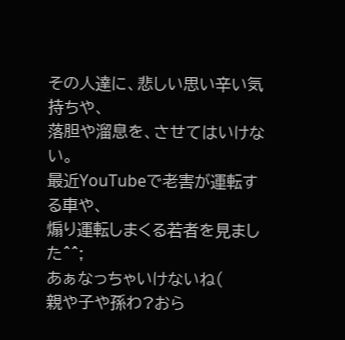その人達に、悲しい思い辛い気持ちや、
落胆や溜息を、させてはいけない。
最近YouTubeで老害が運転する車や、
煽り運転しまくる若者を見ました^^;
あぁなっちゃいけないね(
親や子や孫わ?おら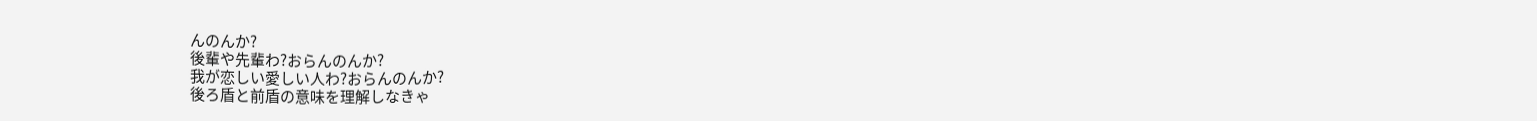んのんか?
後輩や先輩わ?おらんのんか?
我が恋しい愛しい人わ?おらんのんか?
後ろ盾と前盾の意味を理解しなきゃ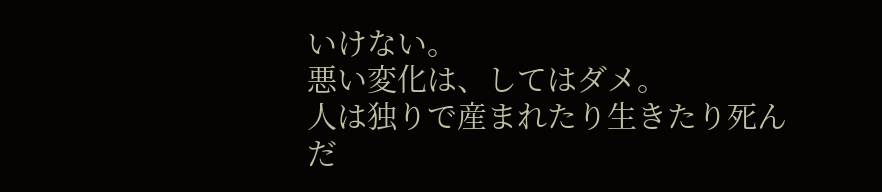いけない。
悪い変化は、してはダメ。
人は独りで産まれたり生きたり死んだ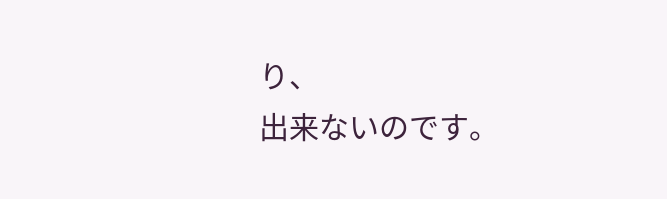り、
出来ないのです。